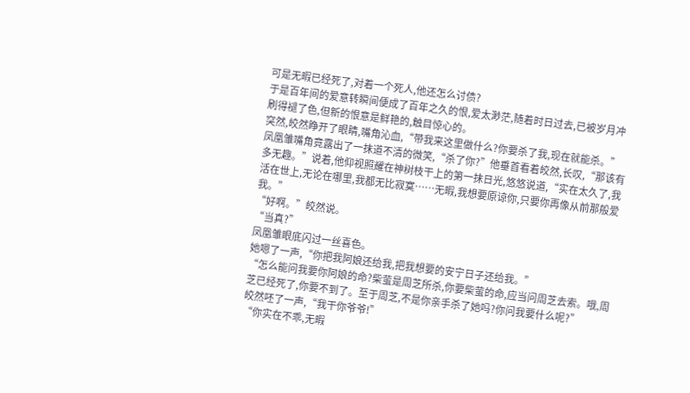可是无暇已经死了,对着一个死人,他还怎么讨债?
于是百年间的爱意转瞬间便成了百年之久的恨,爱太渺茫,随着时日过去,已被岁月冲刷得褪了色,但新的恨意是鲜艳的,触目惊心的。
突然,皎然睁开了眼睛,嘴角沁血,“带我来这里做什么?你要杀了我,现在就能杀。”
凤凰雏嘴角竟露出了一抹道不清的微笑,“杀了你?”他垂首看着皎然,长叹,“那该有多无趣。”说着,他仰视照耀在神树枝干上的第一抹日光,悠悠说道,“实在太久了,我活在世上,无论在哪里,我都无比寂寞……无暇,我想要原谅你,只要你再像从前那般爱我。”
“好啊。”皎然说。
“当真?”
凤凰雏眼底闪过一丝喜色。
她嗯了一声,“你把我阿娘还给我,把我想要的安宁日子还给我。”
“怎么能问我要你阿娘的命?柴萤是周芝所杀,你要柴萤的命,应当问周芝去索。哦,周芝已经死了,你要不到了。至于周芝,不是你亲手杀了她吗?你问我要什么呢?”
皎然呸了一声,“我干你爷爷!”
“你实在不乖,无暇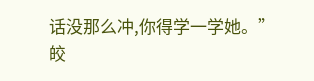话没那么冲,你得学一学她。”
皎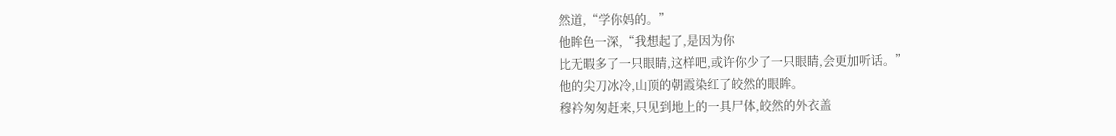然道,“学你妈的。”
他眸色一深,“我想起了,是因为你
比无暇多了一只眼睛,这样吧,或许你少了一只眼睛,会更加听话。”
他的尖刀冰冷,山顶的朝霞染红了皎然的眼眸。
穆衿匆匆赶来,只见到地上的一具尸体,皎然的外衣盖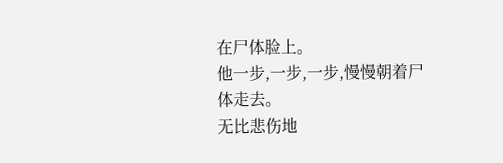在尸体脸上。
他一步,一步,一步,慢慢朝着尸体走去。
无比悲伤地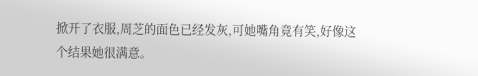掀开了衣服,周芝的面色已经发灰,可她嘴角竟有笑,好像这个结果她很满意。